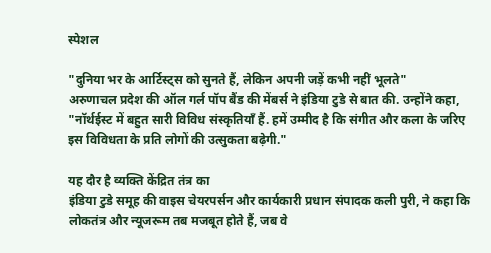स्पेशल

"दुनिया भर के आर्टिस्ट्स को सुनते हैं, लेकिन अपनी जड़ें कभी नहीं भूलते"
अरुणाचल प्रदेश की ऑल गर्ल पॉप बैंड की मेंबर्स ने इंडिया टुडे से बात की. उन्होंने कहा, "नॉर्थईस्ट में बहुत सारी विविध संस्कृतियाँ हैं. हमें उम्मीद है कि संगीत और कला के जरिए इस विविधता के प्रति लोगों की उत्सुकता बढ़ेगी."

यह दौर है व्यक्ति केंद्रित तंत्र का
इंडिया टुडे समूह की वाइस चेयरपर्सन और कार्यकारी प्रधान संपादक कली पुरी, ने कहा कि लोकतंत्र और न्यूजरूम तब मजबूत होते हैं, जब वे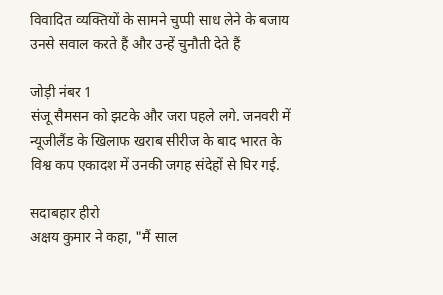विवादित व्यक्तियों के सामने चुप्पी साध लेने के बजाय उनसे सवाल करते हैं और उन्हें चुनौती देते हैं

जोड़ी नंबर 1
संजू सैमसन को झटके और जरा पहले लगे. जनवरी में न्यूजीलैंड के खिलाफ खराब सीरीज के बाद भारत के विश्व कप एकादश में उनकी जगह संदेहों से घिर गई.

सदाबहार हीरो
अक्षय कुमार ने कहा, "मैं साल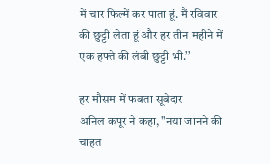में चार फिल्में कर पाता हूं. मैं रविवार की छुट्टी लेता हूं और हर तीन महीने में एक हफ्ते की लंबी छुट्टी भी.’’

हर मौसम में फबता सूबेदार
अनिल कपूर ने कहा, "नया जानने की चाहत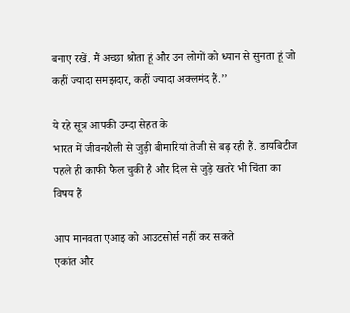बनाए रखें. मैं अच्छा श्रोता हूं और उन लोगों को ध्यान से सुनता हूं जो कहीं ज्यादा समझदार, कहीं ज्यादा अक्लमंद हैं.’’

ये रहे सूत्र आपकी उम्दा सेहत के
भारत में जीवनशैली से जुड़ी बीमारियां तेजी से बढ़ रही हैं. डायबिटीज पहले ही काफी फैल चुकी है और दिल से जुड़े खतरे भी चिंता का विषय हैं

आप मानवता एआइ को आउटसोर्स नहीं कर सकते
एकांत और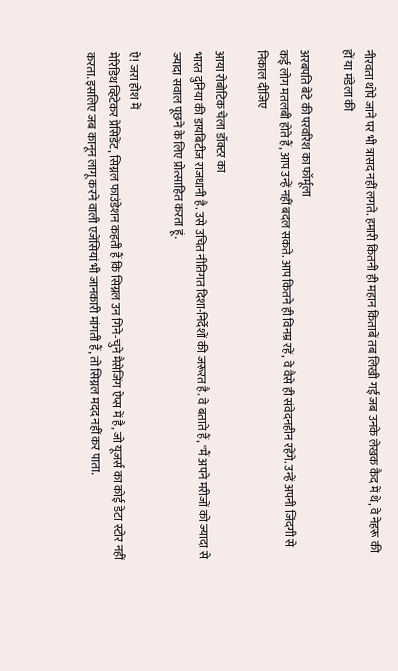नीरवता थोपे जाने पर भी त्रासद नहीं लगते. हमारी कितनी ही महान किताबें तब लिखी गईं जब उनके लेखक कैद में थे, वे नेहरू की हों या मंडेला की

अरबपति बेटे की परवरिश का फॉर्मूला
कई लोग मतलबी होते हैं, आप उन्हें नहीं बदल सकते. आप कितने ही विनम्र रहें, वे वैसे ही संवेदनहीन रहेंगे. उन्हें अपनी जिंदगी से निकाल दीजिए

आया रोबोटिक चेला डॉक्टर का
भारत दुनिया की डायबिटीज राजधानी है. उसे उचित नीतिगत दिशा-निर्देशों की जरूरत है. वे बताते हैं, ''मैं अपने मरीजों को ज्यादा से ज्यादा सवाल पूछने के लिए प्रोत्साहित करता हूं.

ऐ! जरा होश में
मेरिडिथ व्हिटेकर प्रेसिडेंट, सिग्नल फाउंडेशन कहती हैं कि सिग्नल उन गिने-चुने मैसेजिंग ऐप्स में है, जो यूजर्स का कोई डेटा स्टोर नहीं करता. इसलिए जब कानून लागू करने वाली एजेंसियां भी जानकारी मांगती हैं, तो सिग्नल मदद नहीं कर पाता.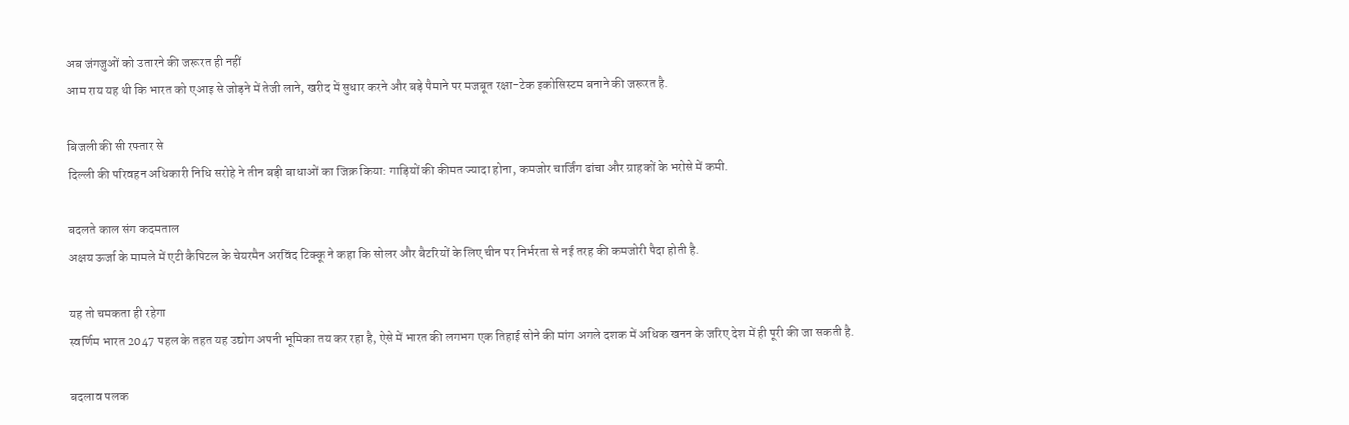अब जंगजुओं को उतारने की जरूरत ही नहीं
आम राय यह थी कि भारत को एआइ से जोड़ने में तेजी लाने, खरीद में सुधार करने और बड़े पैमाने पर मजबूत रक्षा-टेक इकोसिस्टम बनाने की जरूरत है.

बिजली की सी रफ्तार से
दिल्ली की परिवहन अधिकारी निधि सरोहे ने तीन बड़ी बाधाओं का जिक्र किया: गाड़ियों की कीमत ज्यादा होना, कमजोर चार्जिंग ढांचा और ग्राहकों के भरोसे में कमी.

बदलते काल संग कदमताल
अक्षय ऊर्जा के मामले में एटी कैपिटल के चेयरमैन अरविंद टिक्कू ने कहा कि सोलर और बैटरियों के लिए चीन पर निर्भरता से नई तरह की कमजोरी पैदा होती है.

यह तो चमकता ही रहेगा
स्वर्णिम भारत 2047 पहल के तहत यह उद्योग अपनी भूमिका तय कर रहा है, ऐसे में भारत की लगभग एक तिहाई सोने की मांग अगले दशक में अधिक खनन के जरिए देश में ही पूरी की जा सकती है.

बदलाव पलक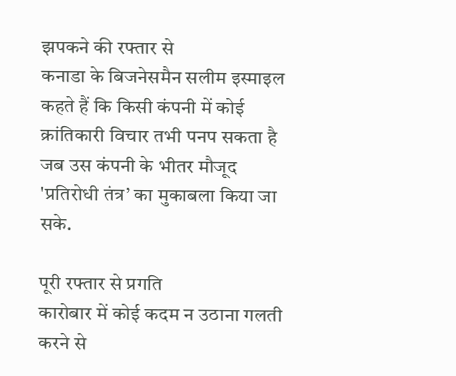झपकने की रफ्तार से
कनाडा के बिजनेसमैन सलीम इस्माइल कहते हैं कि किसी कंपनी में कोई क्रांतिकारी विचार तभी पनप सकता है जब उस कंपनी के भीतर मौजूद 'प्रतिरोधी तंत्र’ का मुकाबला किया जा सके.

पूरी रफ्तार से प्रगति
कारोबार में कोई कदम न उठाना गलती करने से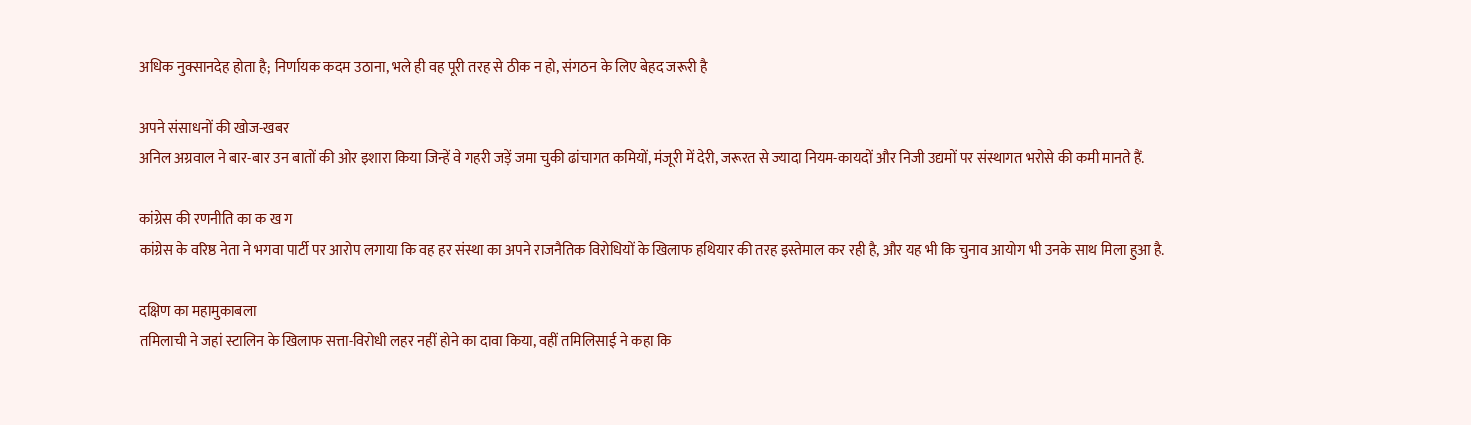अधिक नुक्सानदेह होता है; निर्णायक कदम उठाना, भले ही वह पूरी तरह से ठीक न हो, संगठन के लिए बेहद जरूरी है

अपने संसाधनों की खोज-खबर
अनिल अग्रवाल ने बार-बार उन बातों की ओर इशारा किया जिन्हें वे गहरी जड़ें जमा चुकी ढांचागत कमियों, मंजूरी में देरी, जरूरत से ज्यादा नियम-कायदों और निजी उद्यमों पर संस्थागत भरोसे की कमी मानते हैं.

कांग्रेस की रणनीति का क ख ग
कांग्रेस के वरिष्ठ नेता ने भगवा पार्टी पर आरोप लगाया कि वह हर संस्था का अपने राजनैतिक विरोधियों के खिलाफ हथियार की तरह इस्तेमाल कर रही है, और यह भी कि चुनाव आयोग भी उनके साथ मिला हुआ है.

दक्षिण का महामुकाबला
तमिलाची ने जहां स्टालिन के खिलाफ सत्ता-विरोधी लहर नहीं होने का दावा किया, वहीं तमिलिसाई ने कहा कि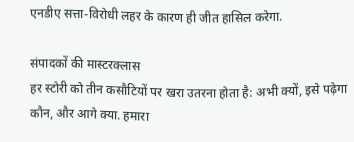एनडीए सत्ता-विरोधी लहर के कारण ही जीत हासिल करेगा.

संपादकों की मास्टरक्लास
हर स्टोरी को तीन कसौटियों पर खरा उतरना होता है: अभी क्यों, इसे पढ़ेगा कौन, और आगे क्या. हमारा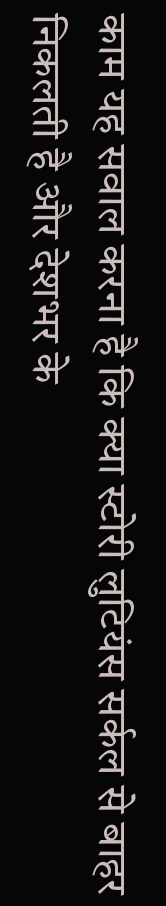काम यह सवाल करना है कि क्या स्टोरी लुटियंस सर्कल से बाहर निकलती है और देशभर के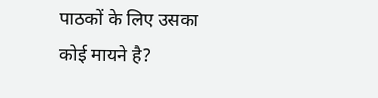पाठकों के लिए उसका कोई मायने है?